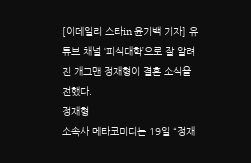[이데일리 스타in 윤기백 기자] 유튜브 채널 ‘피식대학’으로 잘 알려진 개그맨 정재형이 결혼 소식을 전했다.
정재형
소속사 메타코미디는 19일 “정재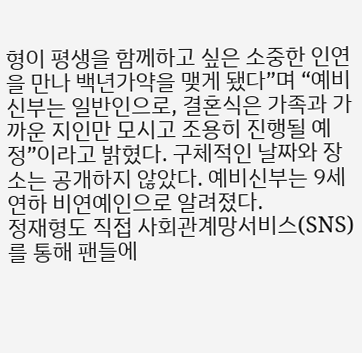형이 평생을 함께하고 싶은 소중한 인연을 만나 백년가약을 맺게 됐다”며 “예비 신부는 일반인으로, 결혼식은 가족과 가까운 지인만 모시고 조용히 진행될 예정”이라고 밝혔다. 구체적인 날짜와 장소는 공개하지 않았다. 예비신부는 9세 연하 비연예인으로 알려졌다.
정재형도 직접 사회관계망서비스(SNS)를 통해 팬들에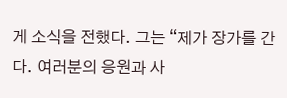게 소식을 전했다. 그는 “제가 장가를 간다. 여러분의 응원과 사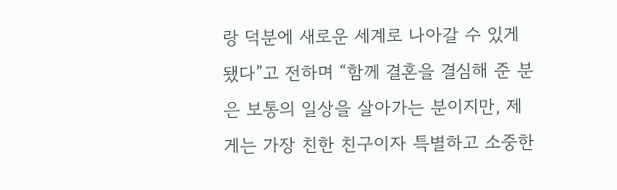랑 덕분에 새로운 세계로 나아갈 수 있게 됐다”고 전하며 “함께 결혼을 결심해 준 분은 보통의 일상을 살아가는 분이지만, 제게는 가장 친한 친구이자 특별하고 소중한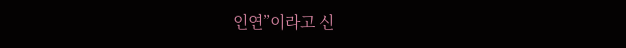인연”이라고 신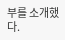부를 소개했다.